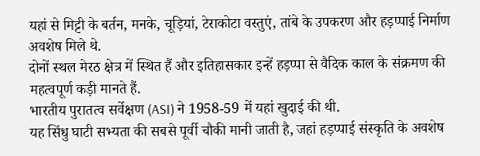यहां से मिट्टी के बर्तन, मनके, चूड़ियां, टेराकोटा वस्तुएं, तांबे के उपकरण और हड़प्पाई निर्माण अवशेष मिले थे.
दोनों स्थल मेरठ क्षेत्र में स्थित हैं और इतिहासकार इन्हें हड़प्पा से वैदिक काल के संक्रमण की महत्वपूर्ण कड़ी मानते हैं.
भारतीय पुरातत्व सर्वेक्षण (ASI) ने 1958-59 में यहां खुदाई की थी.
यह सिंधु घाटी सभ्यता की सबसे पूर्वी चौकी मानी जाती है, जहां हड़प्पाई संस्कृति के अवशेष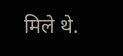मिले थे.